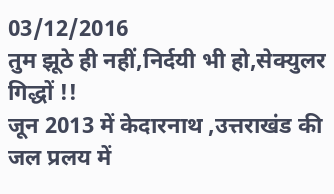03/12/2016
तुम झूठे ही नहीं,निर्दयी भी हो,सेक्युलर गिद्धों !!
जून 2013 में केदारनाथ ,उत्तराखंड की जल प्रलय में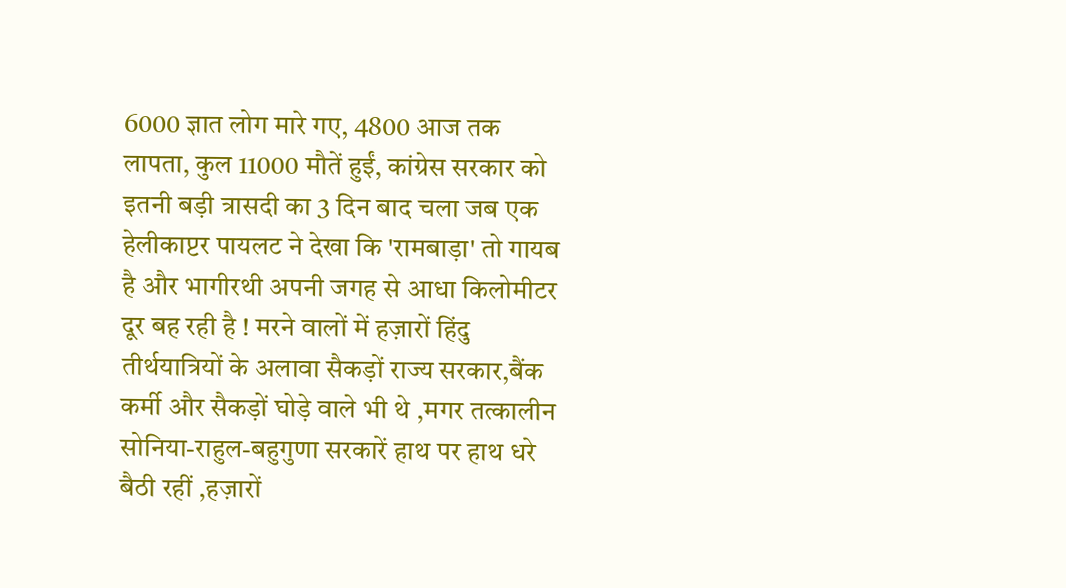6000 ज्ञात लोग मारे गए, 4800 आज तक लापता, कुल 11000 मौतें हुईं, कांग्रेस सरकार को इतनी बड़ी त्रासदी का 3 दिन बाद चला जब एक हेलीकाप्टर पायलट ने देखा कि 'रामबाड़ा' तो गायब है और भागीरथी अपनी जगह से आधा किलोमीटर दूर बह रही है ! मरने वालों में हज़ारों हिंदु तीर्थयात्रियों के अलावा सैकड़ों राज्य सरकार,बैंक कर्मी और सैकड़ों घोड़े वाले भी थे ,मगर तत्कालीन सोनिया-राहुल-बहुगुणा सरकारें हाथ पर हाथ धरे बैठी रहीं ,हज़ारों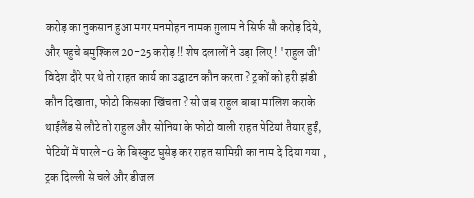करोड़ का नुकसान हुआ मगर मनमोहन नामक ग़ुलाम ने सिर्फ सौ करोड़ दिये, और पहुचे बमुश्किल 20-25 करोड़ !! शेष दलालों ने उड़ा लिए ! 'राहुल जी' विदेश दौरे पर थे तो राहत कार्य का उद्घाटन कौन करता ? ट्रकों को हरी झंडी कौन दिखाता, फोटो किसका खिंचता ? सो जब राहुल बाबा मालिश कराके थाईलैंड से लौटे तो राहुल और सोनिया के फोटो वाली राहत पेटियां तैयार हुईं, पेटियों में पारले-G के बिस्कुट घुसेड़ कर राहत सामिग्री का नाम दे दिया गया , ट्रक दिल्ली से चले और डीजल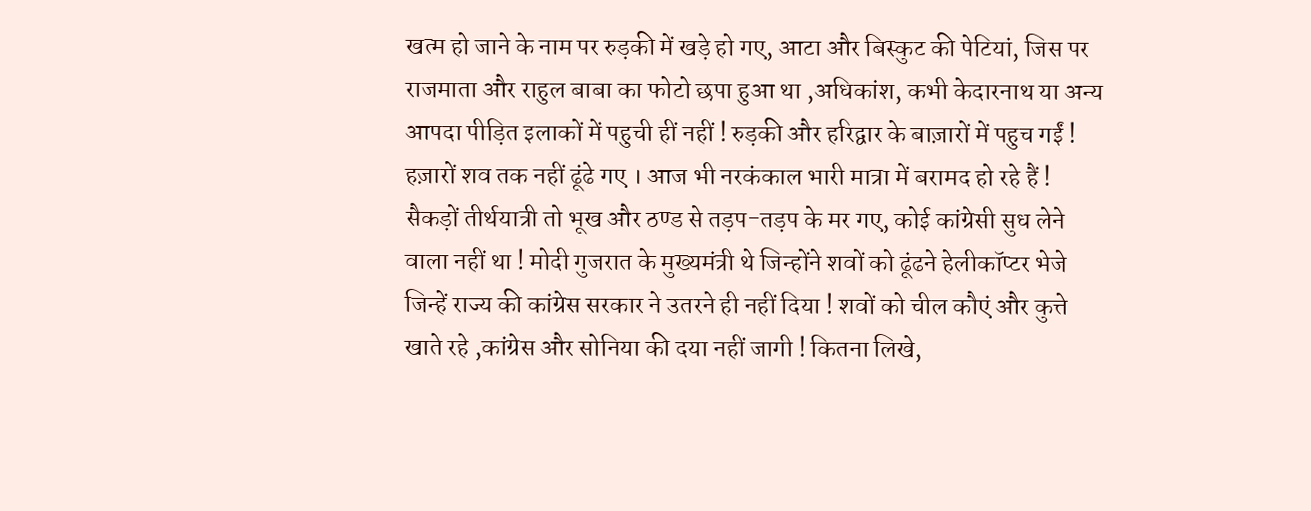खत्म हो जाने के नाम पर रुड़की में खड़े हो गए, आटा और बिस्कुट की पेटियां, जिस पर राजमाता और राहुल बाबा का फोटो छपा हुआ था ,अधिकांश, कभी केदारनाथ या अन्य आपदा पीड़ित इलाकों में पहुची हीं नहीं ! रुड़की और हरिद्वार के बाज़ारों में पहुच गईं ! हज़ारों शव तक नहीं ढूंढे गए । आज भी नरकंकाल भारी मात्रा में बरामद हो रहे हैं ! सैकड़ों तीर्थयात्री तो भूख और ठण्ड से तड़प-तड़प के मर गए, कोई कांग्रेसी सुध लेने वाला नहीं था ! मोदी गुजरात के मुख्यमंत्री थे जिन्होंने शवों को ढूंढने हेलीकॉप्टर भेजे जिन्हें राज्य की कांग्रेस सरकार ने उतरने ही नहीं दिया ! शवों को चील कौएं और कुत्ते खाते रहे ,कांग्रेस और सोनिया की दया नहीं जागी ! कितना लिखे,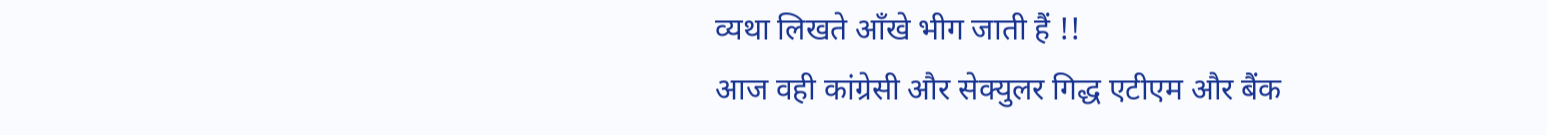व्यथा लिखते आँखे भीग जाती हैं !!
आज वही कांग्रेसी और सेक्युलर गिद्ध एटीएम और बैंक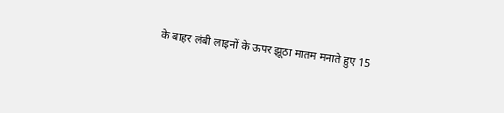के बाहर लंबी लाइनों के ऊपर झूठा मातम मनाते हुए 15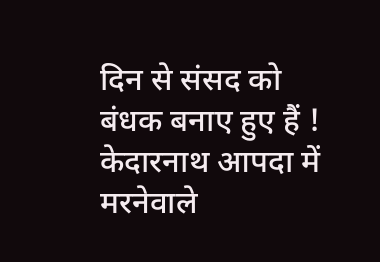दिन से संसद को बंधक बनाए हुए हैं ! केदारनाथ आपदा में मरनेवाले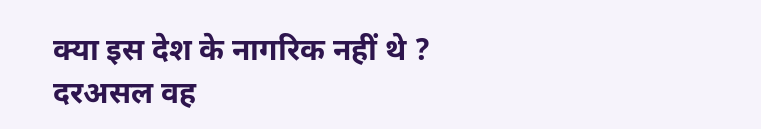क्या इस देश के नागरिक नहीं थे ? दरअसल वह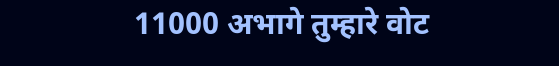11000 अभागे तुम्हारे वोट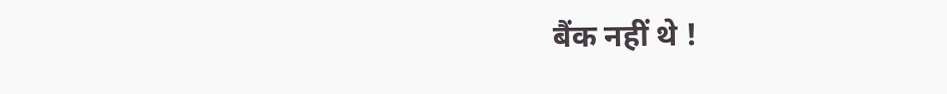बैंक नहीं थे !